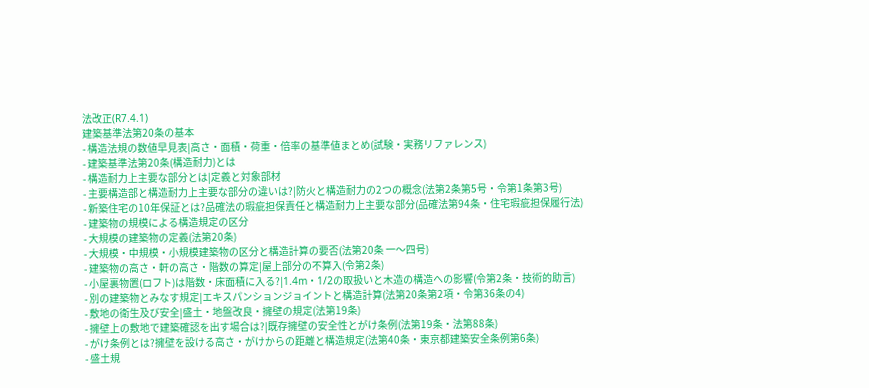法改正(R7.4.1)
建築基準法第20条の基本
- 構造法規の数値早見表|高さ・面積・荷重・倍率の基準値まとめ(試験・実務リファレンス)
- 建築基準法第20条(構造耐力)とは
- 構造耐力上主要な部分とは|定義と対象部材
- 主要構造部と構造耐力上主要な部分の違いは?|防火と構造耐力の2つの概念(法第2条第5号・令第1条第3号)
- 新築住宅の10年保証とは?品確法の瑕疵担保責任と構造耐力上主要な部分(品確法第94条・住宅瑕疵担保履行法)
- 建築物の規模による構造規定の区分
- 大規模の建築物の定義(法第20条)
- 大規模・中規模・小規模建築物の区分と構造計算の要否(法第20条 一〜四号)
- 建築物の高さ・軒の高さ・階数の算定|屋上部分の不算入(令第2条)
- 小屋裏物置(ロフト)は階数・床面積に入る?|1.4m・1/2の取扱いと木造の構造への影響(令第2条・技術的助言)
- 別の建築物とみなす規定|エキスパンションジョイントと構造計算(法第20条第2項・令第36条の4)
- 敷地の衛生及び安全|盛土・地盤改良・擁壁の規定(法第19条)
- 擁壁上の敷地で建築確認を出す場合は?|既存擁壁の安全性とがけ条例(法第19条・法第88条)
- がけ条例とは?擁壁を設ける高さ・がけからの距離と構造規定(法第40条・東京都建築安全条例第6条)
- 盛土規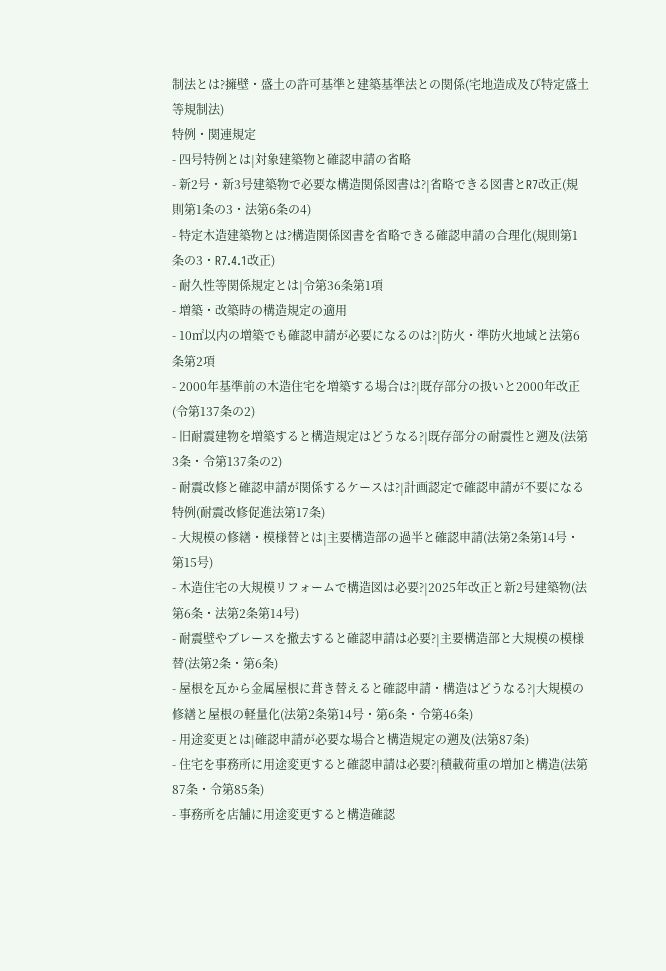制法とは?擁壁・盛土の許可基準と建築基準法との関係(宅地造成及び特定盛土等規制法)
特例・関連規定
- 四号特例とは|対象建築物と確認申請の省略
- 新2号・新3号建築物で必要な構造関係図書は?|省略できる図書とR7改正(規則第1条の3・法第6条の4)
- 特定木造建築物とは?構造関係図書を省略できる確認申請の合理化(規則第1条の3・R7.4.1改正)
- 耐久性等関係規定とは|令第36条第1項
- 増築・改築時の構造規定の適用
- 10㎡以内の増築でも確認申請が必要になるのは?|防火・準防火地域と法第6条第2項
- 2000年基準前の木造住宅を増築する場合は?|既存部分の扱いと2000年改正(令第137条の2)
- 旧耐震建物を増築すると構造規定はどうなる?|既存部分の耐震性と遡及(法第3条・令第137条の2)
- 耐震改修と確認申請が関係するケースは?|計画認定で確認申請が不要になる特例(耐震改修促進法第17条)
- 大規模の修繕・模様替とは|主要構造部の過半と確認申請(法第2条第14号・第15号)
- 木造住宅の大規模リフォームで構造図は必要?|2025年改正と新2号建築物(法第6条・法第2条第14号)
- 耐震壁やブレースを撤去すると確認申請は必要?|主要構造部と大規模の模様替(法第2条・第6条)
- 屋根を瓦から金属屋根に葺き替えると確認申請・構造はどうなる?|大規模の修繕と屋根の軽量化(法第2条第14号・第6条・令第46条)
- 用途変更とは|確認申請が必要な場合と構造規定の遡及(法第87条)
- 住宅を事務所に用途変更すると確認申請は必要?|積載荷重の増加と構造(法第87条・令第85条)
- 事務所を店舗に用途変更すると構造確認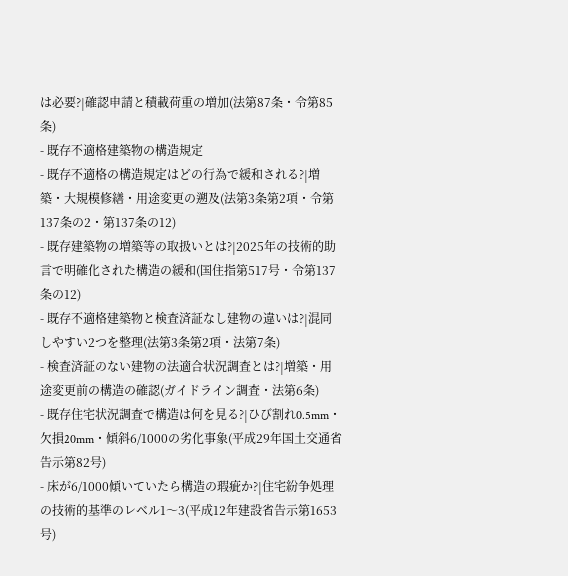は必要?|確認申請と積載荷重の増加(法第87条・令第85条)
- 既存不適格建築物の構造規定
- 既存不適格の構造規定はどの行為で緩和される?|増築・大規模修繕・用途変更の遡及(法第3条第2項・令第137条の2・第137条の12)
- 既存建築物の増築等の取扱いとは?|2025年の技術的助言で明確化された構造の緩和(国住指第517号・令第137条の12)
- 既存不適格建築物と検査済証なし建物の違いは?|混同しやすい2つを整理(法第3条第2項・法第7条)
- 検査済証のない建物の法適合状況調査とは?|増築・用途変更前の構造の確認(ガイドライン調査・法第6条)
- 既存住宅状況調査で構造は何を見る?|ひび割れ0.5mm・欠損20mm・傾斜6/1000の劣化事象(平成29年国土交通省告示第82号)
- 床が6/1000傾いていたら構造の瑕疵か?|住宅紛争処理の技術的基準のレベル1〜3(平成12年建設省告示第1653号)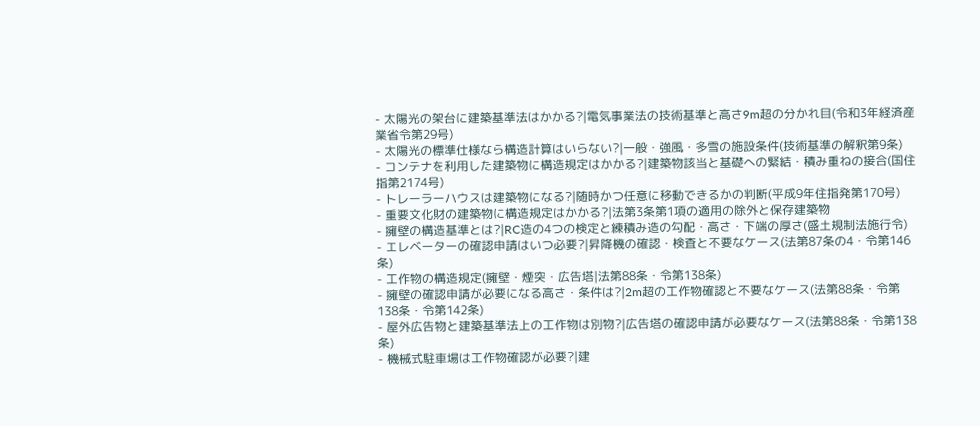- 太陽光の架台に建築基準法はかかる?|電気事業法の技術基準と高さ9m超の分かれ目(令和3年経済産業省令第29号)
- 太陽光の標準仕様なら構造計算はいらない?|一般・強風・多雪の施設条件(技術基準の解釈第9条)
- コンテナを利用した建築物に構造規定はかかる?|建築物該当と基礎への緊結・積み重ねの接合(国住指第2174号)
- トレーラーハウスは建築物になる?|随時かつ任意に移動できるかの判断(平成9年住指発第170号)
- 重要文化財の建築物に構造規定はかかる?|法第3条第1項の適用の除外と保存建築物
- 擁壁の構造基準とは?|RC造の4つの検定と練積み造の勾配・高さ・下端の厚さ(盛土規制法施行令)
- エレベーターの確認申請はいつ必要?|昇降機の確認・検査と不要なケース(法第87条の4・令第146条)
- 工作物の構造規定(擁壁・煙突・広告塔|法第88条・令第138条)
- 擁壁の確認申請が必要になる高さ・条件は?|2m超の工作物確認と不要なケース(法第88条・令第138条・令第142条)
- 屋外広告物と建築基準法上の工作物は別物?|広告塔の確認申請が必要なケース(法第88条・令第138条)
- 機械式駐車場は工作物確認が必要?|建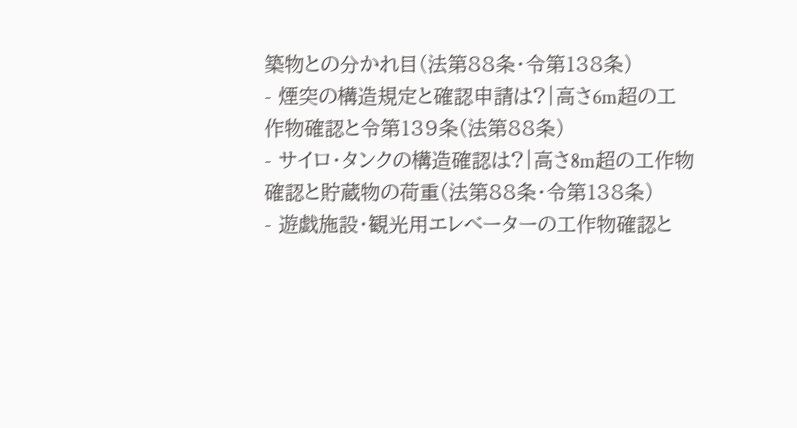築物との分かれ目(法第88条・令第138条)
- 煙突の構造規定と確認申請は?|高さ6m超の工作物確認と令第139条(法第88条)
- サイロ・タンクの構造確認は?|高さ8m超の工作物確認と貯蔵物の荷重(法第88条・令第138条)
- 遊戯施設・観光用エレベーターの工作物確認と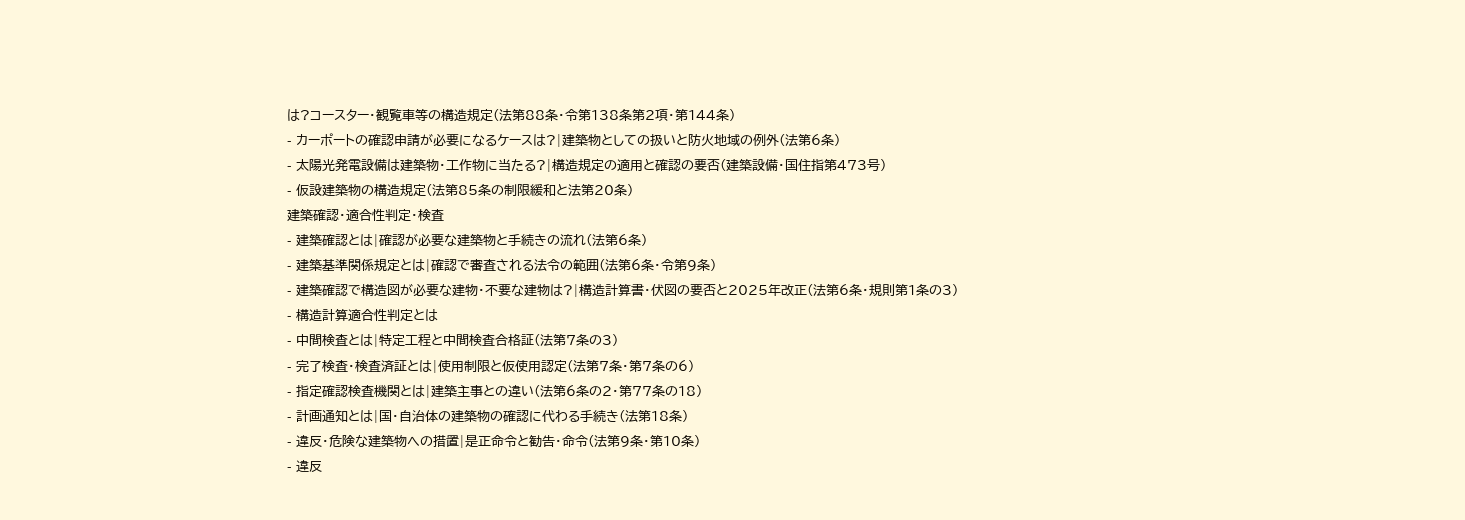は?コースター・観覧車等の構造規定(法第88条・令第138条第2項・第144条)
- カーポートの確認申請が必要になるケースは?|建築物としての扱いと防火地域の例外(法第6条)
- 太陽光発電設備は建築物・工作物に当たる?|構造規定の適用と確認の要否(建築設備・国住指第473号)
- 仮設建築物の構造規定(法第85条の制限緩和と法第20条)
建築確認・適合性判定・検査
- 建築確認とは|確認が必要な建築物と手続きの流れ(法第6条)
- 建築基準関係規定とは|確認で審査される法令の範囲(法第6条・令第9条)
- 建築確認で構造図が必要な建物・不要な建物は?|構造計算書・伏図の要否と2025年改正(法第6条・規則第1条の3)
- 構造計算適合性判定とは
- 中間検査とは|特定工程と中間検査合格証(法第7条の3)
- 完了検査・検査済証とは|使用制限と仮使用認定(法第7条・第7条の6)
- 指定確認検査機関とは|建築主事との違い(法第6条の2・第77条の18)
- 計画通知とは|国・自治体の建築物の確認に代わる手続き(法第18条)
- 違反・危険な建築物への措置|是正命令と勧告・命令(法第9条・第10条)
- 違反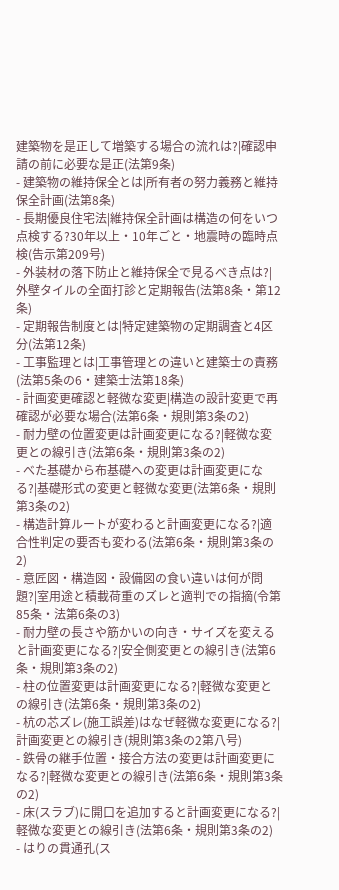建築物を是正して増築する場合の流れは?|確認申請の前に必要な是正(法第9条)
- 建築物の維持保全とは|所有者の努力義務と維持保全計画(法第8条)
- 長期優良住宅法|維持保全計画は構造の何をいつ点検する?30年以上・10年ごと・地震時の臨時点検(告示第209号)
- 外装材の落下防止と維持保全で見るべき点は?|外壁タイルの全面打診と定期報告(法第8条・第12条)
- 定期報告制度とは|特定建築物の定期調査と4区分(法第12条)
- 工事監理とは|工事管理との違いと建築士の責務(法第5条の6・建築士法第18条)
- 計画変更確認と軽微な変更|構造の設計変更で再確認が必要な場合(法第6条・規則第3条の2)
- 耐力壁の位置変更は計画変更になる?|軽微な変更との線引き(法第6条・規則第3条の2)
- べた基礎から布基礎への変更は計画変更になる?|基礎形式の変更と軽微な変更(法第6条・規則第3条の2)
- 構造計算ルートが変わると計画変更になる?|適合性判定の要否も変わる(法第6条・規則第3条の2)
- 意匠図・構造図・設備図の食い違いは何が問題?|室用途と積載荷重のズレと適判での指摘(令第85条・法第6条の3)
- 耐力壁の長さや筋かいの向き・サイズを変えると計画変更になる?|安全側変更との線引き(法第6条・規則第3条の2)
- 柱の位置変更は計画変更になる?|軽微な変更との線引き(法第6条・規則第3条の2)
- 杭の芯ズレ(施工誤差)はなぜ軽微な変更になる?|計画変更との線引き(規則第3条の2第八号)
- 鉄骨の継手位置・接合方法の変更は計画変更になる?|軽微な変更との線引き(法第6条・規則第3条の2)
- 床(スラブ)に開口を追加すると計画変更になる?|軽微な変更との線引き(法第6条・規則第3条の2)
- はりの貫通孔(ス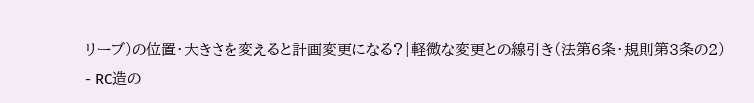リーブ)の位置・大きさを変えると計画変更になる?|軽微な変更との線引き(法第6条・規則第3条の2)
- RC造の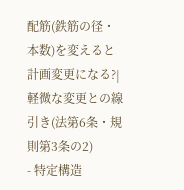配筋(鉄筋の径・本数)を変えると計画変更になる?|軽微な変更との線引き(法第6条・規則第3条の2)
- 特定構造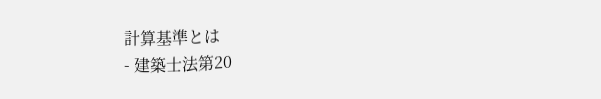計算基準とは
- 建築士法第20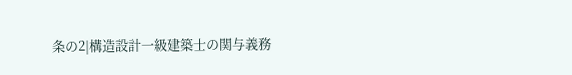条の2|構造設計一級建築士の関与義務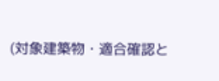(対象建築物・適合確認と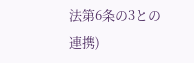法第6条の3との連携)